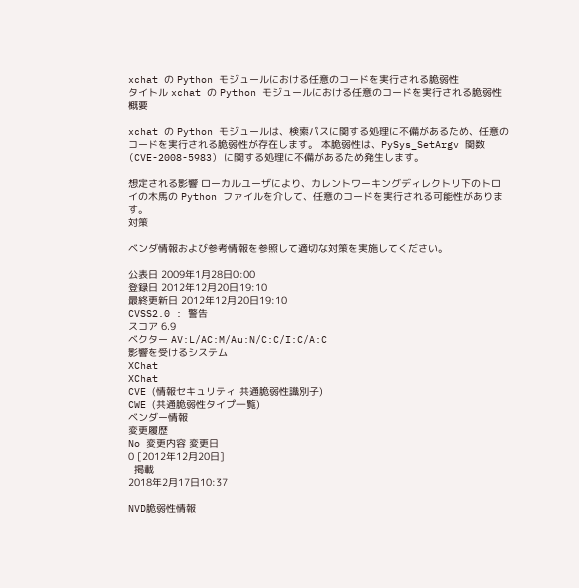xchat の Python モジュールにおける任意のコードを実行される脆弱性
タイトル xchat の Python モジュールにおける任意のコードを実行される脆弱性
概要

xchat の Python モジュールは、検索パスに関する処理に不備があるため、任意のコードを実行される脆弱性が存在します。 本脆弱性は、PySys_SetArgv 関数 (CVE-2008-5983) に関する処理に不備があるため発生します。

想定される影響 ローカルユーザにより、カレントワーキングディレクトリ下のトロイの木馬の Python ファイルを介して、任意のコードを実行される可能性があります。
対策

ベンダ情報および参考情報を参照して適切な対策を実施してください。

公表日 2009年1月28日0:00
登録日 2012年12月20日19:10
最終更新日 2012年12月20日19:10
CVSS2.0 : 警告
スコア 6.9
ベクター AV:L/AC:M/Au:N/C:C/I:C/A:C
影響を受けるシステム
XChat
XChat
CVE (情報セキュリティ 共通脆弱性識別子)
CWE (共通脆弱性タイプ一覧)
ベンダー情報
変更履歴
No 変更内容 変更日
0 [2012年12月20日]
  掲載
2018年2月17日10:37

NVD脆弱性情報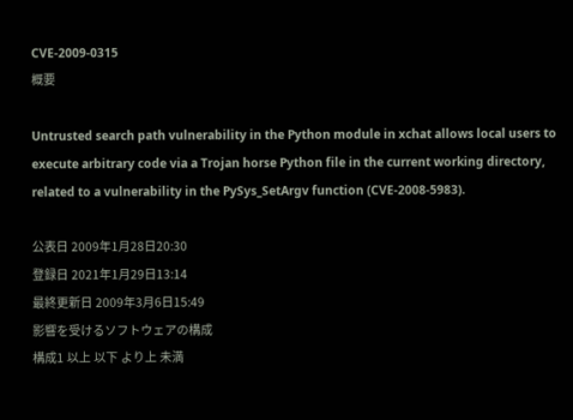CVE-2009-0315
概要

Untrusted search path vulnerability in the Python module in xchat allows local users to execute arbitrary code via a Trojan horse Python file in the current working directory, related to a vulnerability in the PySys_SetArgv function (CVE-2008-5983).

公表日 2009年1月28日20:30
登録日 2021年1月29日13:14
最終更新日 2009年3月6日15:49
影響を受けるソフトウェアの構成
構成1 以上 以下 より上 未満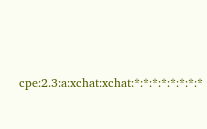cpe:2.3:a:xchat:xchat:*:*:*:*:*:*:*:*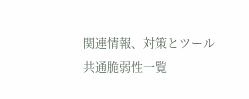関連情報、対策とツール
共通脆弱性一覧